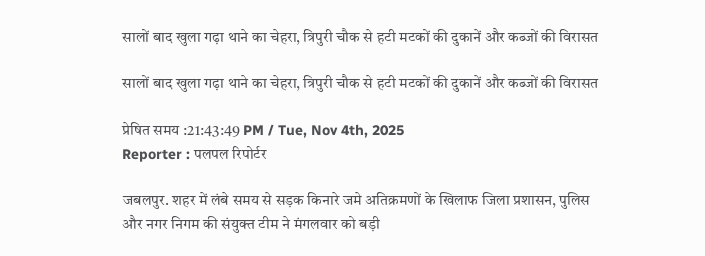सालों बाद खुला गढ़ा थाने का चेहरा, त्रिपुरी चौक से हटी मटकों की दुकानें और कब्जों की विरासत

सालों बाद खुला गढ़ा थाने का चेहरा, त्रिपुरी चौक से हटी मटकों की दुकानें और कब्जों की विरासत

प्रेषित समय :21:43:49 PM / Tue, Nov 4th, 2025
Reporter : पलपल रिपोर्टर

जबलपुर. शहर में लंबे समय से सड़क किनारे जमे अतिक्रमणों के खिलाफ जिला प्रशासन, पुलिस और नगर निगम की संयुक्त टीम ने मंगलवार को बड़ी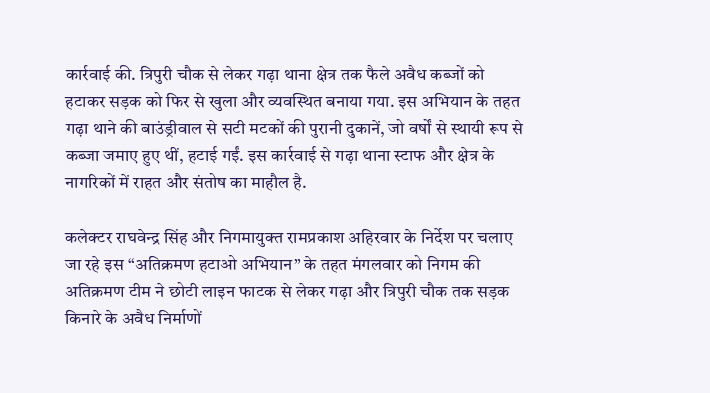कार्रवाई की. त्रिपुरी चौक से लेकर गढ़ा थाना क्षेत्र तक फैले अवैध कब्जों को हटाकर सड़क को फिर से खुला और व्यवस्थित बनाया गया. इस अभियान के तहत गढ़ा थाने की बाउंड्रीवाल से सटी मटकों की पुरानी दुकानें, जो वर्षों से स्थायी रूप से कब्जा जमाए हुए थीं, हटाई गईं. इस कार्रवाई से गढ़ा थाना स्टाफ और क्षेत्र के नागरिकों में राहत और संतोष का माहौल है.

कलेक्टर राघवेन्द्र सिंह और निगमायुक्त रामप्रकाश अहिरवार के निर्देश पर चलाए जा रहे इस “अतिक्रमण हटाओ अभियान” के तहत मंगलवार को निगम की अतिक्रमण टीम ने छोटी लाइन फाटक से लेकर गढ़ा और त्रिपुरी चौक तक सड़क किनारे के अवैध निर्माणों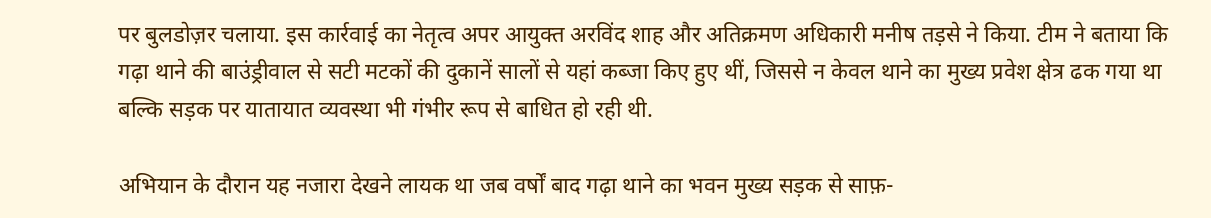पर बुलडोज़र चलाया. इस कार्रवाई का नेतृत्व अपर आयुक्त अरविंद शाह और अतिक्रमण अधिकारी मनीष तड़से ने किया. टीम ने बताया कि गढ़ा थाने की बाउंड्रीवाल से सटी मटकों की दुकानें सालों से यहां कब्जा किए हुए थीं, जिससे न केवल थाने का मुख्य प्रवेश क्षेत्र ढक गया था बल्कि सड़क पर यातायात व्यवस्था भी गंभीर रूप से बाधित हो रही थी.

अभियान के दौरान यह नजारा देखने लायक था जब वर्षों बाद गढ़ा थाने का भवन मुख्य सड़क से साफ़-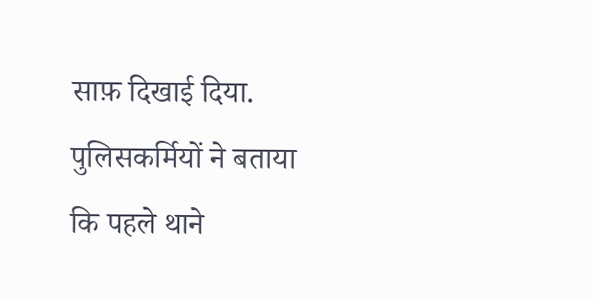साफ़ दिखाई दिया. पुलिसकर्मियों ने बताया कि पहले थाने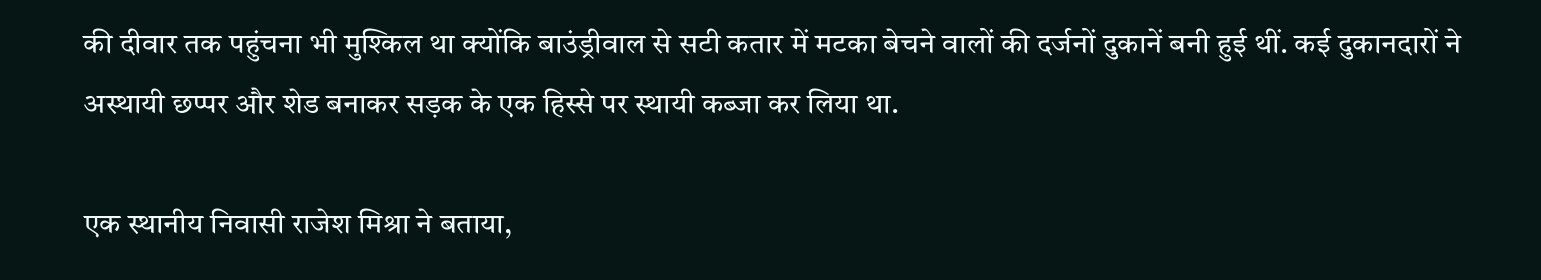की दीवार तक पहुंचना भी मुश्किल था क्योंकि बाउंड्रीवाल से सटी कतार में मटका बेचने वालों की दर्जनों दुकानें बनी हुई थीं. कई दुकानदारों ने अस्थायी छप्पर और शेड बनाकर सड़क के एक हिस्से पर स्थायी कब्जा कर लिया था.

एक स्थानीय निवासी राजेश मिश्रा ने बताया,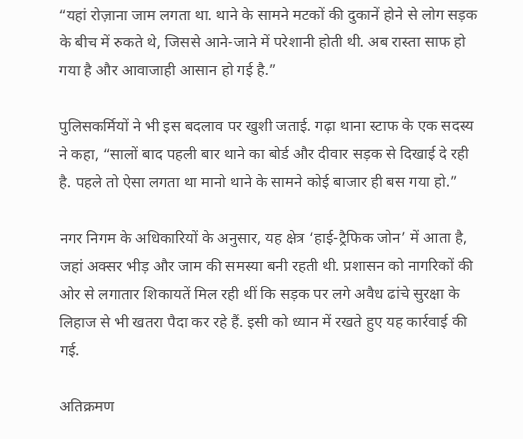“यहां रोज़ाना जाम लगता था. थाने के सामने मटकों की दुकानें होने से लोग सड़क के बीच में रुकते थे, जिससे आने-जाने में परेशानी होती थी. अब रास्ता साफ हो गया है और आवाजाही आसान हो गई है.”

पुलिसकर्मियों ने भी इस बदलाव पर खुशी जताई. गढ़ा थाना स्टाफ के एक सदस्य ने कहा, “सालों बाद पहली बार थाने का बोर्ड और दीवार सड़क से दिखाई दे रही है. पहले तो ऐसा लगता था मानो थाने के सामने कोई बाजार ही बस गया हो.”

नगर निगम के अधिकारियों के अनुसार, यह क्षेत्र ‘हाई-ट्रैफिक जोन’ में आता है, जहां अक्सर भीड़ और जाम की समस्या बनी रहती थी. प्रशासन को नागरिकों की ओर से लगातार शिकायतें मिल रही थीं कि सड़क पर लगे अवैध ढांचे सुरक्षा के लिहाज से भी खतरा पैदा कर रहे हैं. इसी को ध्यान में रखते हुए यह कार्रवाई की गई.

अतिक्रमण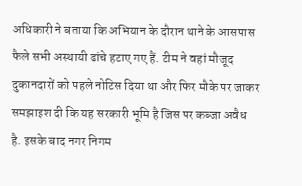अधिकारी ने बताया कि अभियान के दौरान थाने के आसपास फैले सभी अस्थायी ढांचे हटाए गए हैं. टीम ने वहां मौजूद दुकानदारों को पहले नोटिस दिया था और फिर मौके पर जाकर समझाइश दी कि यह सरकारी भूमि है जिस पर कब्जा अवैध है. इसके बाद नगर निगम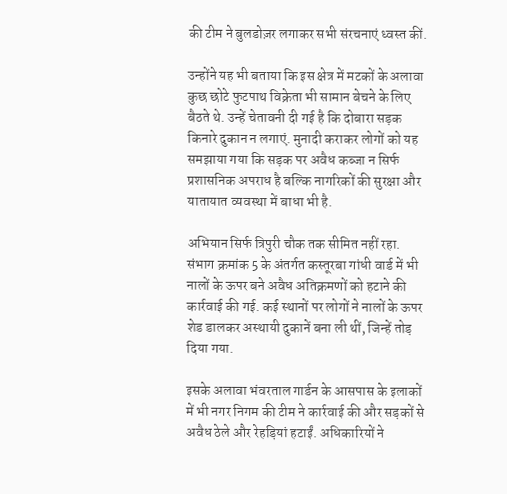की टीम ने बुलडोज़र लगाकर सभी संरचनाएं ध्वस्त कीं.

उन्होंने यह भी बताया कि इस क्षेत्र में मटकों के अलावा कुछ छोटे फुटपाथ विक्रेता भी सामान बेचने के लिए बैठते थे. उन्हें चेतावनी दी गई है कि दोबारा सड़क किनारे दुकान न लगाएं. मुनादी कराकर लोगों को यह समझाया गया कि सड़क पर अवैध कब्जा न सिर्फ प्रशासनिक अपराध है बल्कि नागरिकों की सुरक्षा और यातायात व्यवस्था में बाधा भी है.

अभियान सिर्फ त्रिपुरी चौक तक सीमित नहीं रहा. संभाग क्रमांक 5 के अंतर्गत कस्तूरबा गांधी वार्ड में भी नालों के ऊपर बने अवैध अतिक्रमणों को हटाने की कार्रवाई की गई. कई स्थानों पर लोगों ने नालों के ऊपर शेड डालकर अस्थायी दुकानें बना ली थीं, जिन्हें तोड़ दिया गया.

इसके अलावा भंवरताल गार्डन के आसपास के इलाकों में भी नगर निगम की टीम ने कार्रवाई की और सड़कों से अवैध ठेले और रेहड़ियां हटाईं. अधिकारियों ने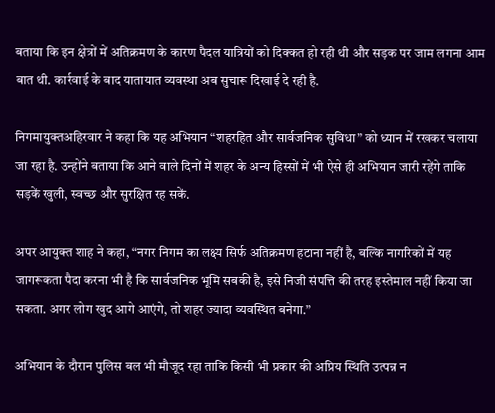बताया कि इन क्षेत्रों में अतिक्रमण के कारण पैदल यात्रियों को दिक्कत हो रही थी और सड़क पर जाम लगना आम बात थी. कार्रवाई के बाद यातायात व्यवस्था अब सुचारू दिखाई दे रही है.

निगमायुक्तअहिरवार ने कहा कि यह अभियान “शहरहित और सार्वजनिक सुविधा” को ध्यान में रखकर चलाया जा रहा है. उन्होंने बताया कि आने वाले दिनों में शहर के अन्य हिस्सों में भी ऐसे ही अभियान जारी रहेंगे ताकि सड़कें खुली, स्वच्छ और सुरक्षित रह सकें.

अपर आयुक्त शाह ने कहा, “नगर निगम का लक्ष्य सिर्फ अतिक्रमण हटाना नहीं है, बल्कि नागरिकों में यह जागरूकता पैदा करना भी है कि सार्वजनिक भूमि सबकी है, इसे निजी संपत्ति की तरह इस्तेमाल नहीं किया जा सकता. अगर लोग खुद आगे आएंगे, तो शहर ज्यादा व्यवस्थित बनेगा.”

अभियान के दौरान पुलिस बल भी मौजूद रहा ताकि किसी भी प्रकार की अप्रिय स्थिति उत्पन्न न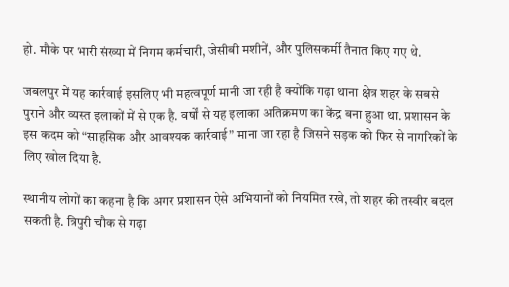हो. मौके पर भारी संख्या में निगम कर्मचारी, जेसीबी मशीनें, और पुलिसकर्मी तैनात किए गए थे.

जबलपुर में यह कार्रवाई इसलिए भी महत्वपूर्ण मानी जा रही है क्योंकि गढ़ा थाना क्षेत्र शहर के सबसे पुराने और व्यस्त इलाकों में से एक है. वर्षों से यह इलाका अतिक्रमण का केंद्र बना हुआ था. प्रशासन के इस कदम को “साहसिक और आवश्यक कार्रवाई” माना जा रहा है जिसने सड़क को फिर से नागरिकों के लिए खोल दिया है.

स्थानीय लोगों का कहना है कि अगर प्रशासन ऐसे अभियानों को नियमित रखे, तो शहर की तस्वीर बदल सकती है. त्रिपुरी चौक से गढ़ा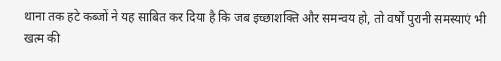थाना तक हटे कब्जों ने यह साबित कर दिया है कि जब इच्छाशक्ति और समन्वय हो, तो वर्षों पुरानी समस्याएं भी खत्म की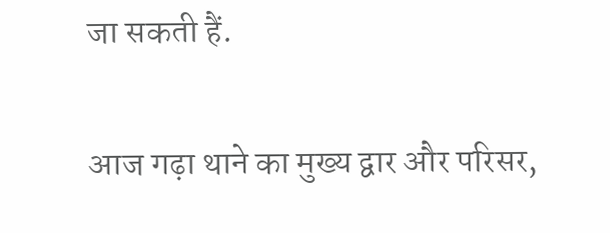जा सकती हैं.

आज गढ़ा थाने का मुख्य द्वार और परिसर,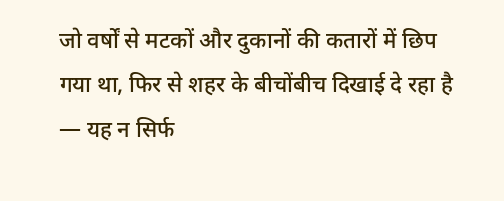जो वर्षों से मटकों और दुकानों की कतारों में छिप गया था, फिर से शहर के बीचोंबीच दिखाई दे रहा है — यह न सिर्फ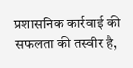प्रशासनिक कार्रवाई की सफलता की तस्वीर है,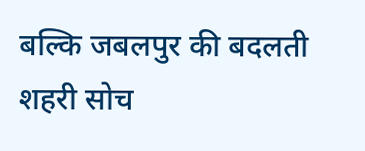बल्कि जबलपुर की बदलती शहरी सोच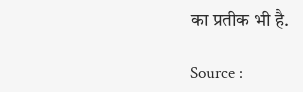का प्रतीक भी है.

Source :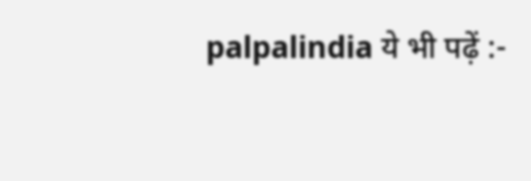palpalindia ये भी पढ़ें :-